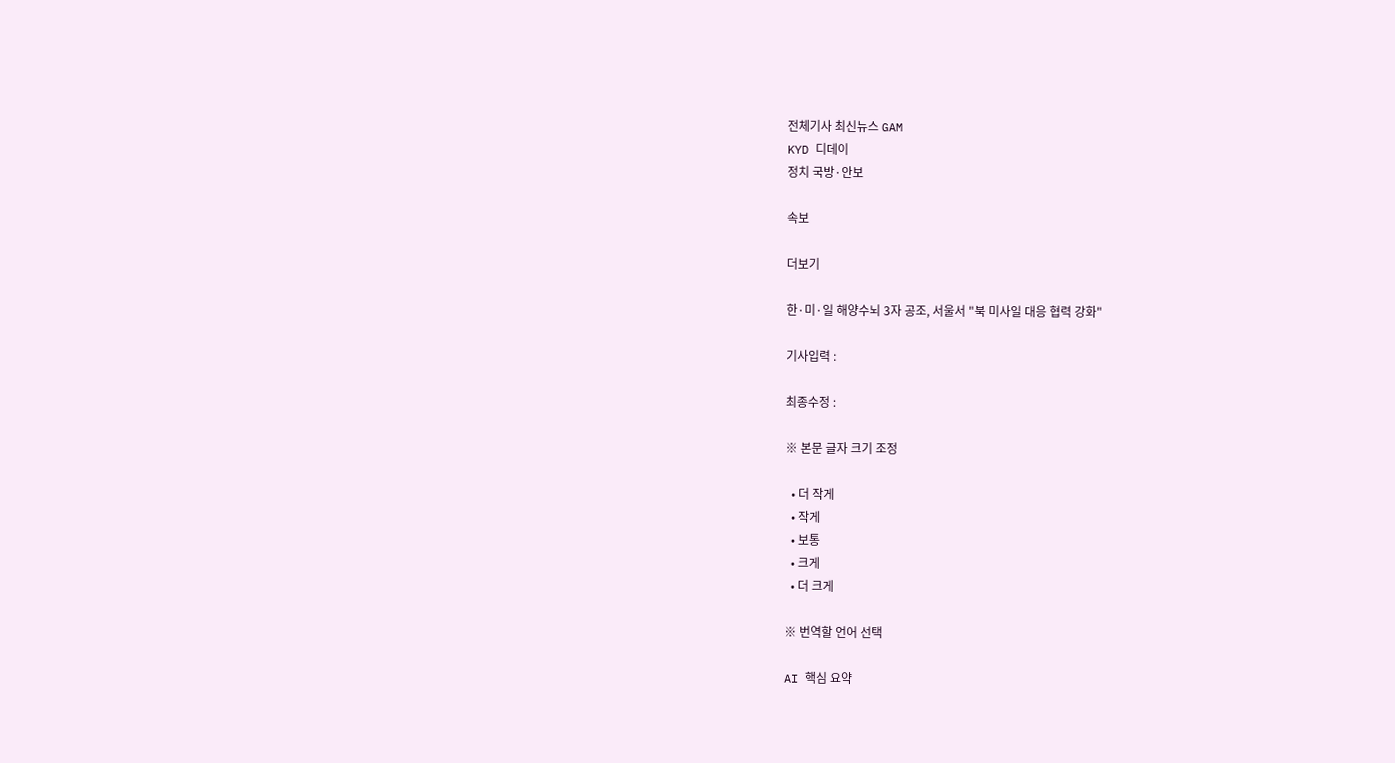전체기사 최신뉴스 GAM
KYD 디데이
정치 국방·안보

속보

더보기

한·미·일 해양수뇌 3자 공조, 서울서 "북 미사일 대응 협력 강화"

기사입력 :

최종수정 :

※ 본문 글자 크기 조정

  • 더 작게
  • 작게
  • 보통
  • 크게
  • 더 크게

※ 번역할 언어 선택

AI 핵심 요약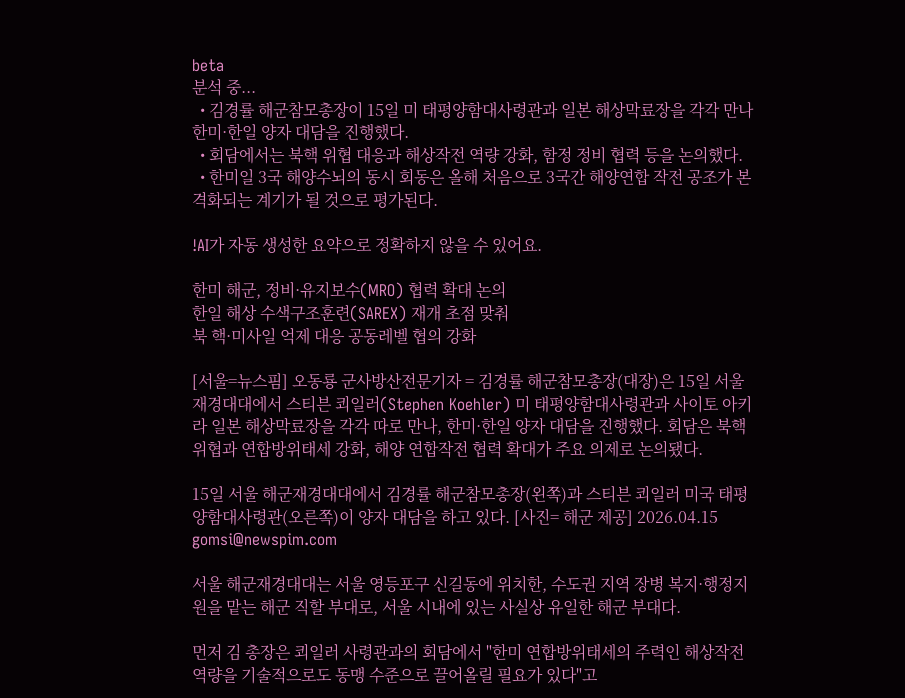beta
분석 중...
  • 김경률 해군참모총장이 15일 미 태평양함대사령관과 일본 해상막료장을 각각 만나 한미·한일 양자 대담을 진행했다.
  • 회담에서는 북핵 위협 대응과 해상작전 역량 강화, 함정 정비 협력 등을 논의했다.
  • 한미일 3국 해양수뇌의 동시 회동은 올해 처음으로 3국간 해양연합 작전 공조가 본격화되는 계기가 될 것으로 평가된다.

!AI가 자동 생성한 요약으로 정확하지 않을 수 있어요.

한미 해군, 정비·유지보수(MRO) 협력 확대 논의
한일 해상 수색구조훈련(SAREX) 재개 초점 맞춰
북 핵·미사일 억제 대응 공동레벨 협의 강화

[서울=뉴스핌] 오동룡 군사방산전문기자 = 김경률 해군참모총장(대장)은 15일 서울 재경대대에서 스티븐 쾨일러(Stephen Koehler) 미 태평양함대사령관과 사이토 아키라 일본 해상막료장을 각각 따로 만나, 한미·한일 양자 대담을 진행했다. 회담은 북핵 위협과 연합방위태세 강화, 해양 연합작전 협력 확대가 주요 의제로 논의됐다.

15일 서울 해군재경대대에서 김경률 해군참모총장(왼쪽)과 스티븐 쾨일러 미국 태평양함대사령관(오른쪽)이 양자 대담을 하고 있다. [사진= 해군 제공] 2026.04.15 gomsi@newspim.com

서울 해군재경대대는 서울 영등포구 신길동에 위치한, 수도권 지역 장병 복지·행정지원을 맡는 해군 직할 부대로, 서울 시내에 있는 사실상 유일한 해군 부대다.

먼저 김 총장은 쾨일러 사령관과의 회담에서 "한미 연합방위태세의 주력인 해상작전 역량을 기술적으로도 동맹 수준으로 끌어올릴 필요가 있다"고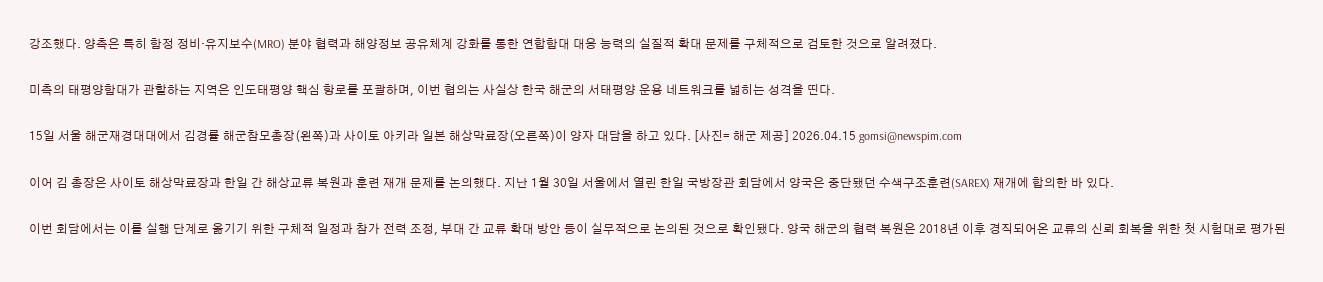강조했다. 양측은 특히 함정 정비·유지보수(MRO) 분야 협력과 해양정보 공유체계 강화를 통한 연합함대 대응 능력의 실질적 확대 문제를 구체적으로 검토한 것으로 알려졌다.

미측의 태평양함대가 관할하는 지역은 인도태평양 핵심 항로를 포괄하며, 이번 협의는 사실상 한국 해군의 서태평양 운용 네트워크를 넓히는 성격을 띤다.

15일 서울 해군재경대대에서 김경률 해군참모총장(왼쪽)과 사이토 아키라 일본 해상막료장(오른쪽)이 양자 대담을 하고 있다. [사진= 해군 제공] 2026.04.15 gomsi@newspim.com

이어 김 총장은 사이토 해상막료장과 한일 간 해상교류 복원과 훈련 재개 문제를 논의했다. 지난 1월 30일 서울에서 열린 한일 국방장관 회담에서 양국은 중단됐던 수색구조훈련(SAREX) 재개에 합의한 바 있다.

이번 회담에서는 이를 실행 단계로 옮기기 위한 구체적 일정과 참가 전력 조정, 부대 간 교류 확대 방안 등이 실무적으로 논의된 것으로 확인됐다. 양국 해군의 협력 복원은 2018년 이후 경직되어온 교류의 신뢰 회복을 위한 첫 시험대로 평가된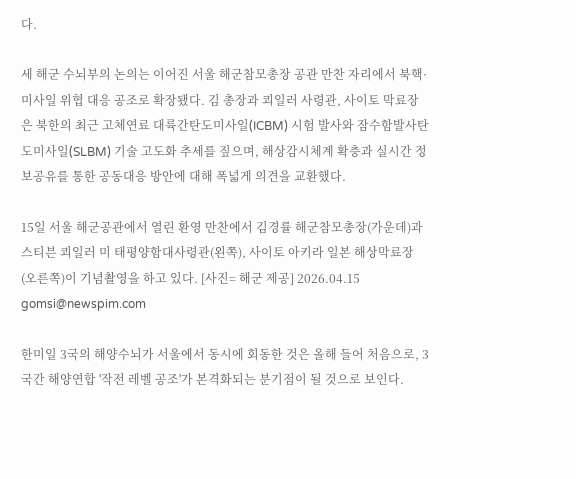다.

세 해군 수뇌부의 논의는 이어진 서울 해군참모총장 공관 만찬 자리에서 북핵·미사일 위협 대응 공조로 확장됐다. 김 총장과 쾨일러 사령관, 사이토 막료장은 북한의 최근 고체연료 대륙간탄도미사일(ICBM) 시험 발사와 잠수함발사탄도미사일(SLBM) 기술 고도화 추세를 짚으며, 해상감시체계 확충과 실시간 정보공유를 통한 공동대응 방안에 대해 폭넓게 의견을 교환했다.

15일 서울 해군공관에서 열린 환영 만찬에서 김경률 해군참모총장(가운데)과 스티븐 쾨일러 미 태평양함대사령관(왼쪽), 사이토 아키라 일본 해상막료장(오른쪽)이 기념촬영을 하고 있다. [사진= 해군 제공] 2026.04.15 gomsi@newspim.com

한미일 3국의 해양수뇌가 서울에서 동시에 회동한 것은 올해 들어 처음으로, 3국간 해양연합 '작전 레벨 공조'가 본격화되는 분기점이 될 것으로 보인다.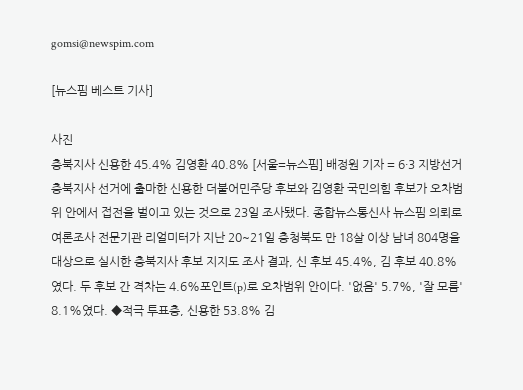gomsi@newspim.com

[뉴스핌 베스트 기사]

사진
충북지사 신용한 45.4% 김영환 40.8% [서울=뉴스핌] 배정원 기자 = 6·3 지방선거 충북지사 선거에 출마한 신용한 더불어민주당 후보와 김영환 국민의힘 후보가 오차범위 안에서 접전을 벌이고 있는 것으로 23일 조사됐다. 종합뉴스통신사 뉴스핌 의뢰로 여론조사 전문기관 리얼미터가 지난 20~21일 충청북도 만 18살 이상 남녀 804명을 대상으로 실시한 충북지사 후보 지지도 조사 결과, 신 후보 45.4%, 김 후보 40.8%였다. 두 후보 간 격차는 4.6%포인트(p)로 오차범위 안이다. '없음' 5.7%, '잘 모름' 8.1%였다. ◆적극 투표층, 신용한 53.8% 김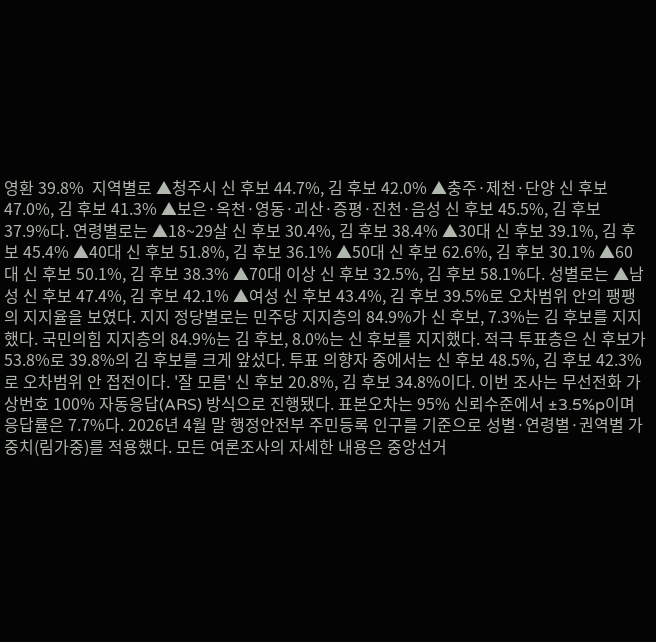영환 39.8%  지역별로 ▲청주시 신 후보 44.7%, 김 후보 42.0% ▲충주·제천·단양 신 후보 47.0%, 김 후보 41.3% ▲보은·옥천·영동·괴산·증평·진천·음성 신 후보 45.5%, 김 후보 37.9%다. 연령별로는 ▲18~29살 신 후보 30.4%, 김 후보 38.4% ▲30대 신 후보 39.1%, 김 후보 45.4% ▲40대 신 후보 51.8%, 김 후보 36.1% ▲50대 신 후보 62.6%, 김 후보 30.1% ▲60대 신 후보 50.1%, 김 후보 38.3% ▲70대 이상 신 후보 32.5%, 김 후보 58.1%다. 성별로는 ▲남성 신 후보 47.4%, 김 후보 42.1% ▲여성 신 후보 43.4%, 김 후보 39.5%로 오차범위 안의 팽팽의 지지율을 보였다. 지지 정당별로는 민주당 지지층의 84.9%가 신 후보, 7.3%는 김 후보를 지지했다. 국민의힘 지지층의 84.9%는 김 후보, 8.0%는 신 후보를 지지했다. 적극 투표층은 신 후보가 53.8%로 39.8%의 김 후보를 크게 앞섰다. 투표 의향자 중에서는 신 후보 48.5%, 김 후보 42.3%로 오차범위 안 접전이다. '잘 모름' 신 후보 20.8%, 김 후보 34.8%이다. 이번 조사는 무선전화 가상번호 100% 자동응답(ARS) 방식으로 진행됐다. 표본오차는 95% 신뢰수준에서 ±3.5%p이며 응답률은 7.7%다. 2026년 4월 말 행정안전부 주민등록 인구를 기준으로 성별·연령별·권역별 가중치(림가중)를 적용했다. 모든 여론조사의 자세한 내용은 중앙선거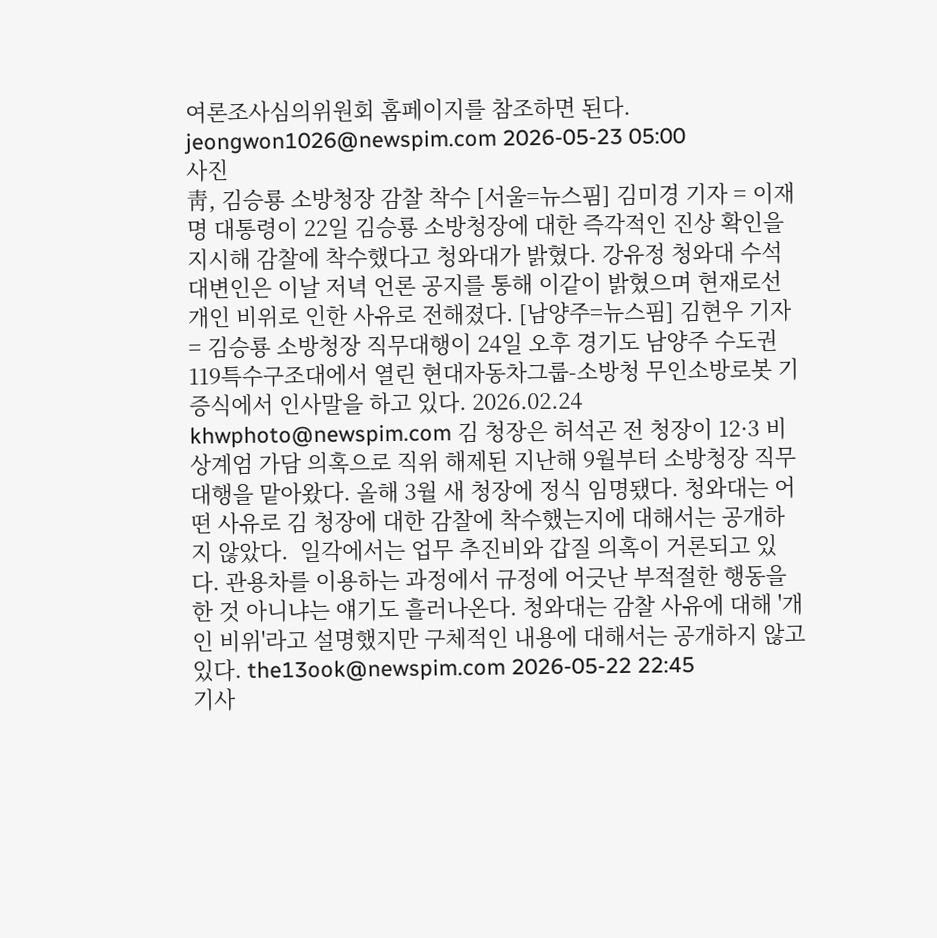여론조사심의위원회 홈페이지를 참조하면 된다. jeongwon1026@newspim.com 2026-05-23 05:00
사진
靑, 김승룡 소방청장 감찰 착수 [서울=뉴스핌] 김미경 기자 = 이재명 대통령이 22일 김승룡 소방청장에 대한 즉각적인 진상 확인을 지시해 감찰에 착수했다고 청와대가 밝혔다. 강유정 청와대 수석대변인은 이날 저녁 언론 공지를 통해 이같이 밝혔으며 현재로선 개인 비위로 인한 사유로 전해졌다. [남양주=뉴스핌] 김현우 기자 = 김승룡 소방청장 직무대행이 24일 오후 경기도 남양주 수도권119특수구조대에서 열린 현대자동차그룹-소방청 무인소방로봇 기증식에서 인사말을 하고 있다. 2026.02.24 khwphoto@newspim.com 김 청장은 허석곤 전 청장이 12·3 비상계엄 가담 의혹으로 직위 해제된 지난해 9월부터 소방청장 직무대행을 맡아왔다. 올해 3월 새 청장에 정식 임명됐다. 청와대는 어떤 사유로 김 청장에 대한 감찰에 착수했는지에 대해서는 공개하지 않았다.  일각에서는 업무 추진비와 갑질 의혹이 거론되고 있다. 관용차를 이용하는 과정에서 규정에 어긋난 부적절한 행동을 한 것 아니냐는 얘기도 흘러나온다. 청와대는 감찰 사유에 대해 '개인 비위'라고 설명했지만 구체적인 내용에 대해서는 공개하지 않고 있다. the13ook@newspim.com 2026-05-22 22:45
기사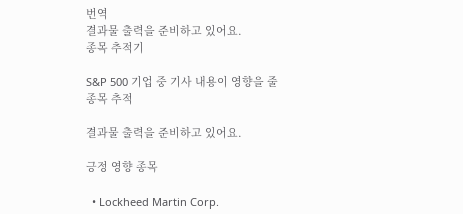번역
결과물 출력을 준비하고 있어요.
종목 추적기

S&P 500 기업 중 기사 내용이 영향을 줄 종목 추적

결과물 출력을 준비하고 있어요.

긍정 영향 종목

  • Lockheed Martin Corp.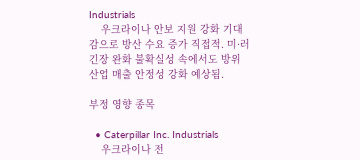Industrials
    우크라이나 안보 지원 강화 기대감으로 방산 수요 증가 직접적. 미·러 긴장 완화 불확실성 속에서도 방위산업 매출 안정성 강화 예상됨.

부정 영향 종목

  • Caterpillar Inc. Industrials
    우크라이나 전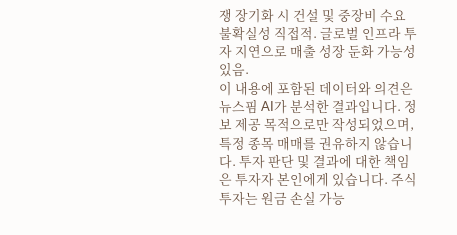쟁 장기화 시 건설 및 중장비 수요 불확실성 직접적. 글로벌 인프라 투자 지연으로 매출 성장 둔화 가능성 있음.
이 내용에 포함된 데이터와 의견은 뉴스핌 AI가 분석한 결과입니다. 정보 제공 목적으로만 작성되었으며, 특정 종목 매매를 권유하지 않습니다. 투자 판단 및 결과에 대한 책임은 투자자 본인에게 있습니다. 주식 투자는 원금 손실 가능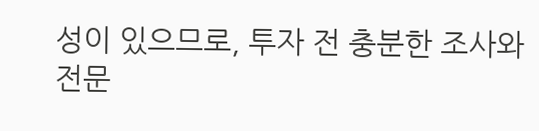성이 있으므로, 투자 전 충분한 조사와 전문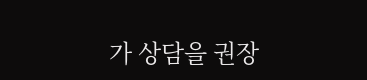가 상담을 권장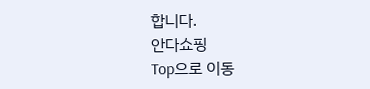합니다.
안다쇼핑
Top으로 이동